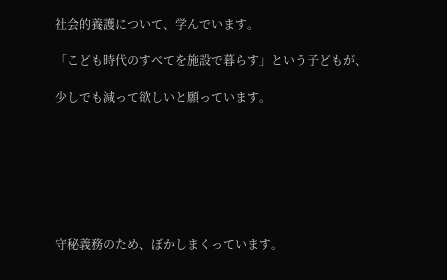社会的養護について、学んでいます。

「こども時代のすべてを施設で暮らす」という子どもが、

少しでも減って欲しいと願っています。







守秘義務のため、ぼかしまくっています。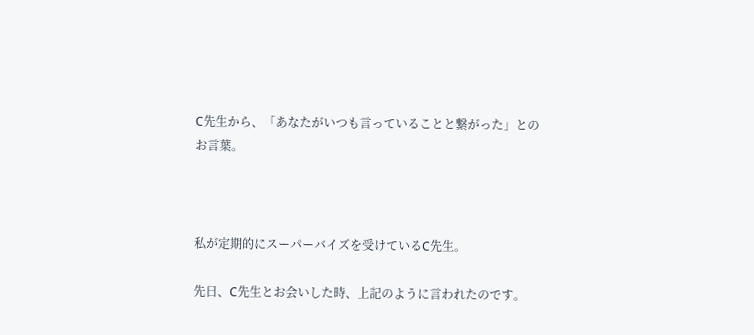C先生から、「あなたがいつも言っていることと繋がった」とのお言葉。



私が定期的にスーパーバイズを受けているC先生。

先日、C先生とお会いした時、上記のように言われたのです。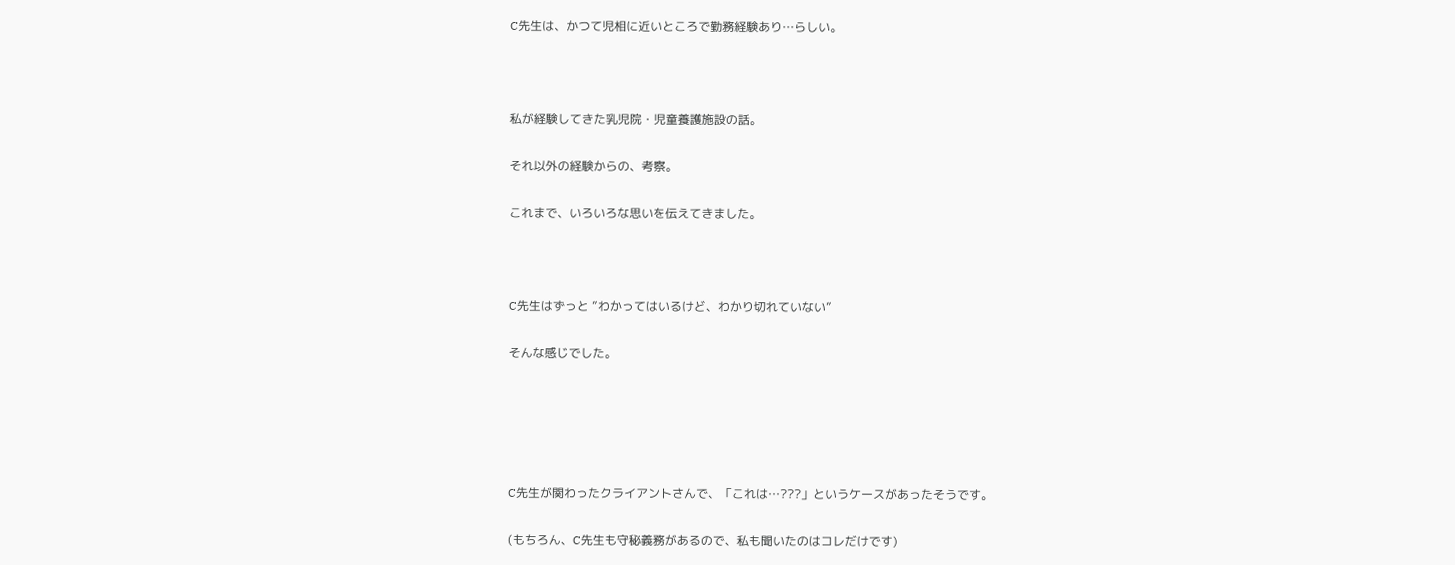C先生は、かつて児相に近いところで勤務経験あり…らしい。



私が経験してきた乳児院・児童養護施設の話。

それ以外の経験からの、考察。

これまで、いろいろな思いを伝えてきました。



C先生はずっと ”わかってはいるけど、わかり切れていない”

そんな感じでした。





C先生が関わったクライアントさんで、「これは…???」というケースがあったそうです。

(もちろん、C先生も守秘義務があるので、私も聞いたのはコレだけです)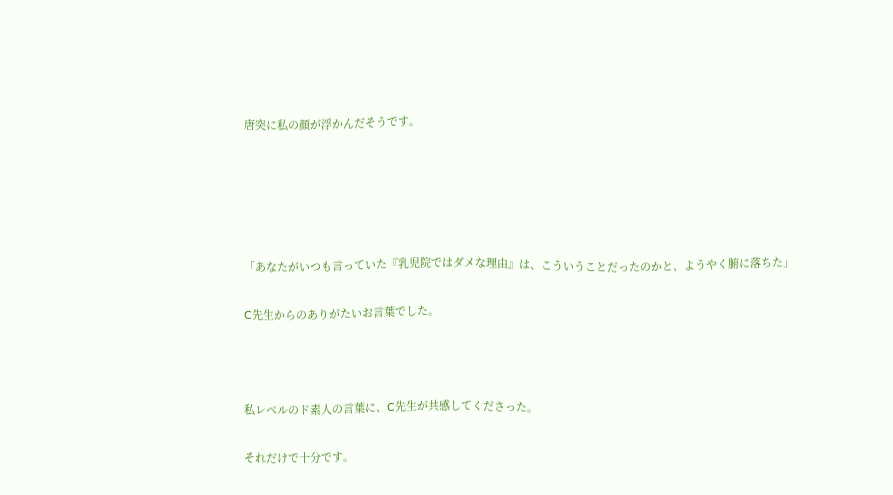唐突に私の顔が浮かんだそうです。





「あなたがいつも言っていた『乳児院ではダメな理由』は、こういうことだったのかと、ようやく腑に落ちた」

C先生からのありがたいお言葉でした。



私レベルのド素人の言葉に、C先生が共感してくださった。

それだけで十分です。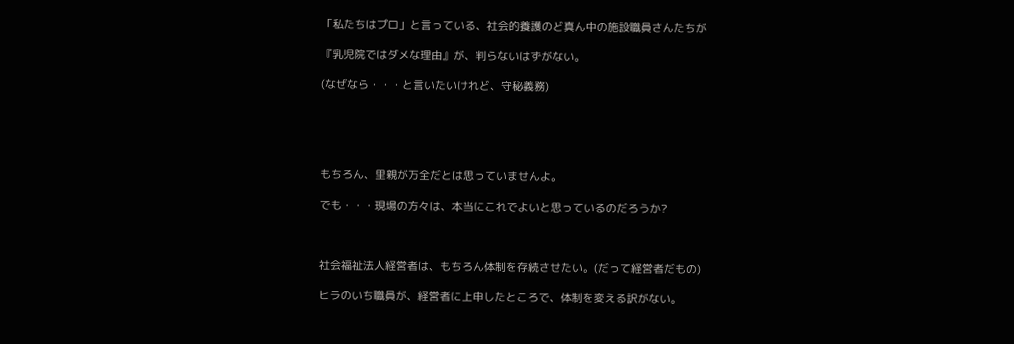「私たちはプロ」と言っている、社会的養護のど真ん中の施設職員さんたちが

『乳児院ではダメな理由』が、判らないはずがない。

(なぜなら・・・と言いたいけれど、守秘義務)





もちろん、里親が万全だとは思っていませんよ。

でも・・・現場の方々は、本当にこれでよいと思っているのだろうか?



社会福祉法人経営者は、もちろん体制を存続させたい。(だって経営者だもの)

ヒラのいち職員が、経営者に上申したところで、体制を変える訳がない。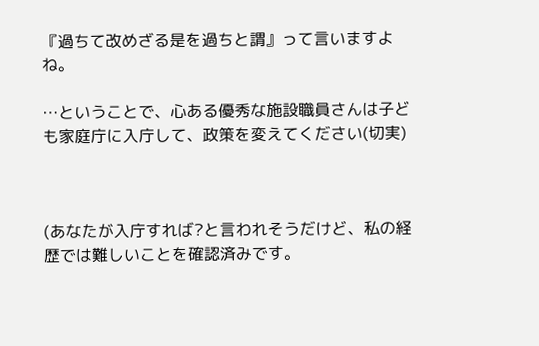『過ちて改めざる是を過ちと謂』って言いますよね。

…ということで、心ある優秀な施設職員さんは子ども家庭庁に入庁して、政策を変えてください(切実)



(あなたが入庁すれば?と言われそうだけど、私の経歴では難しいことを確認済みです。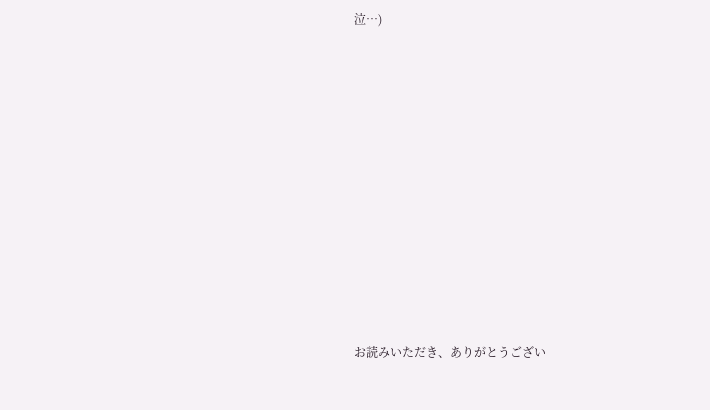泣…)











お読みいただき、ありがとうござい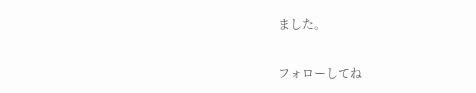ました。

フォローしてね